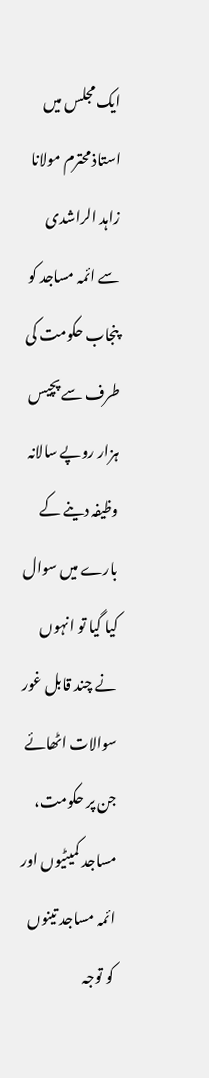ایک مجلس میں استاذ محترم مولانا زاہد الراشدی سے ائمہ مساجد کو پنجاب حکومت کی طرف سے پچیس ہزار روپے سالانہ وظیفہ دینے کے بارے میں سوال کیا گیا تو انہوں نے چند قابل غور سوالات اٹھائے جن پر حکومت، مساجد کمیٹیوں اور ائمہ مساجد تینوں کو توجہ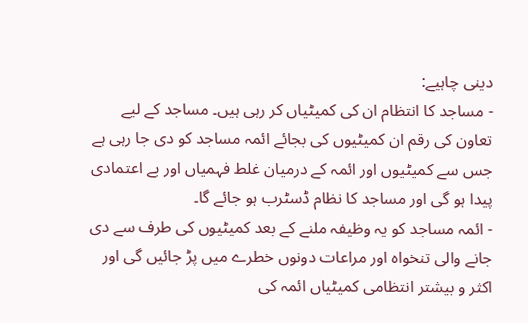دینی چاہیے:
- مساجد کا انتظام ان کی کمیٹیاں کر رہی ہیں۔ مساجد کے لیے تعاون کی رقم ان کمیٹیوں کی بجائے ائمہ مساجد کو دی جا رہی ہے جس سے کمیٹیوں اور ائمہ کے درمیان غلط فہمیاں اور بے اعتمادی پیدا ہو گی اور مساجد کا نظام ڈسٹرب ہو جائے گا۔
- ائمہ مساجد کو یہ وظیفہ ملنے کے بعد کمیٹیوں کی طرف سے دی جانے والی تنخواہ اور مراعات دونوں خطرے میں پڑ جائیں گی اور اکثر و بیشتر انتظامی کمیٹیاں ائمہ کی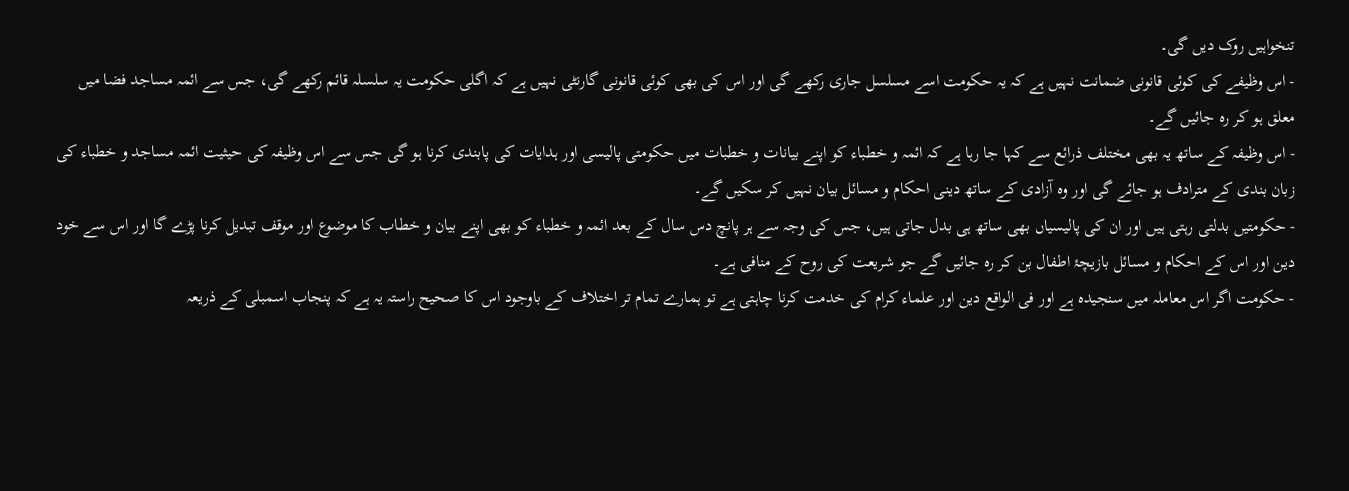تنخواہیں روک دیں گی۔
- اس وظیفے کی کوئی قانونی ضمانت نہیں ہے کہ یہ حکومت اسے مسلسل جاری رکھے گی اور اس کی بھی کوئی قانونی گارنٹی نہیں ہے کہ اگلی حکومت یہ سلسلہ قائم رکھے گی، جس سے ائمہ مساجد فضا میں معلق ہو کر رہ جائیں گے۔
- اس وظیفہ کے ساتھ یہ بھی مختلف ذرائع سے کہا جا رہا ہے کہ ائمہ و خطباء کو اپنے بیانات و خطبات میں حکومتی پالیسی اور ہدایات کی پابندی کرنا ہو گی جس سے اس وظیفہ کی حیثیت ائمہ مساجد و خطباء کی زبان بندی کے مترادف ہو جائے گی اور وہ آزادی کے ساتھ دینی احکام و مسائل بیان نہیں کر سکیں گے۔
- حکومتیں بدلتی رہتی ہیں اور ان کی پالیسیاں بھی ساتھ ہی بدل جاتی ہیں، جس کی وجہ سے ہر پانچ دس سال کے بعد ائمہ و خطباء کو بھی اپنے بیان و خطاب کا موضوع اور موقف تبدیل کرنا پڑے گا اور اس سے خود دین اور اس کے احکام و مسائل بازیچۂ اطفال بن کر رہ جائیں گے جو شریعت کی روح کے منافی ہے۔
- حکومت اگر اس معاملہ میں سنجیدہ ہے اور فی الواقع دین اور علماء کرام کی خدمت کرنا چاہتی ہے تو ہمارے تمام تر اختلاف کے باوجود اس کا صحیح راستہ یہ ہے کہ پنجاب اسمبلی کے ذریعہ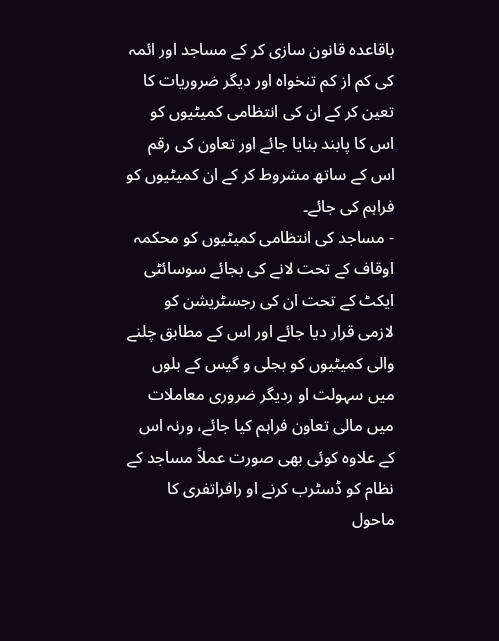باقاعدہ قانون سازی کر کے مساجد اور ائمہ کی کم از کم تنخواہ اور دیگر ضروریات کا تعین کر کے ان کی انتظامی کمیٹیوں کو اس کا پابند بنایا جائے اور تعاون کی رقم اس کے ساتھ مشروط کر کے ان کمیٹیوں کو فراہم کی جائے۔
- مساجد کی انتظامی کمیٹیوں کو محکمہ اوقاف کے تحت لانے کی بجائے سوسائٹی ایکٹ کے تحت ان کی رجسٹریشن کو لازمی قرار دیا جائے اور اس کے مطابق چلنے والی کمیٹیوں کو بجلی و گیس کے بلوں میں سہولت او ردیگر ضروری معاملات میں مالی تعاون فراہم کیا جائے، ورنہ اس کے علاوہ کوئی بھی صورت عملاً مساجد کے نظام کو ڈسٹرب کرنے او رافراتفری کا ماحول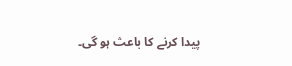پیدا کرنے کا باعث ہو گی۔